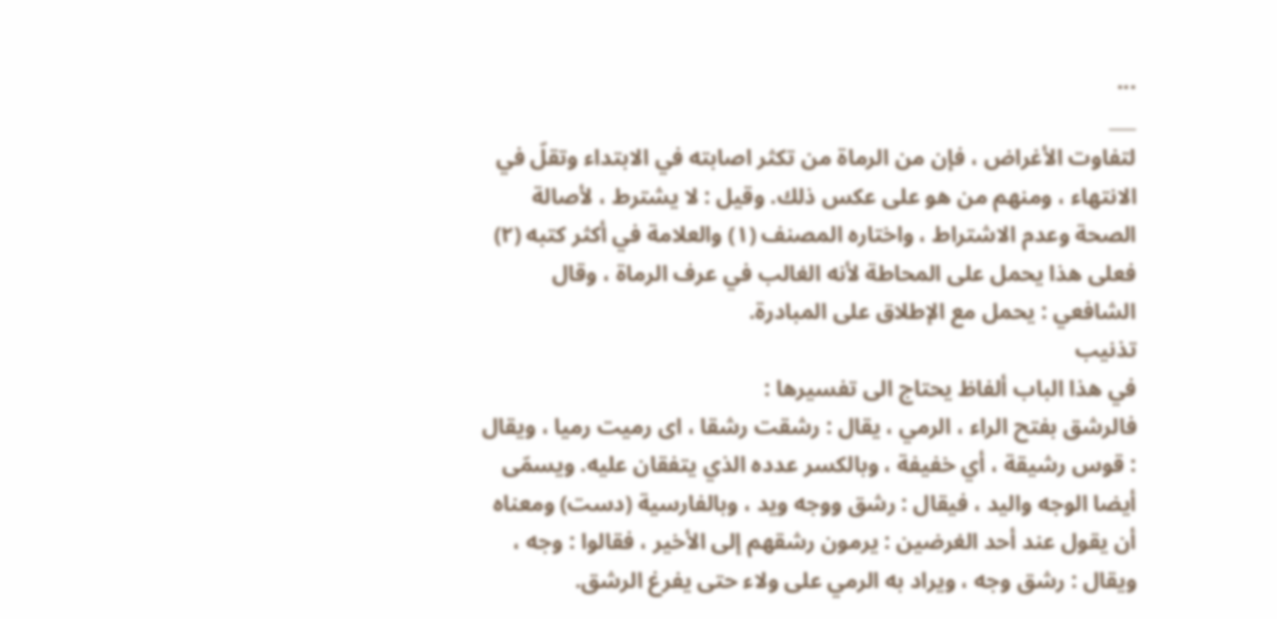...
___
لتفاوت الأغراض ، فإن من الرماة من تكثر اصابته في الابتداء وتقلّ في الانتهاء ، ومنهم من هو على عكس ذلك. وقيل : لا يشترط ، لأصالة الصحة وعدم الاشتراط ، واختاره المصنف (١) والعلامة في أكثر كتبه (٢) فعلى هذا يحمل على المحاطة لأنه الغالب في عرف الرماة ، وقال الشافعي : يحمل مع الإطلاق على المبادرة.
تذنيب
في هذا الباب ألفاظ يحتاج الى تفسيرها :
فالرشق بفتح الراء ، الرمي ، يقال : رشقت رشقا ، اى رميت رميا ، ويقال : قوس رشيقة ، أي خفيفة ، وبالكسر عدده الذي يتفقان عليه. ويسمّى أيضا الوجه واليد ، فيقال : رشق ووجه ويد ، وبالفارسية (دست) ومعناه أن يقول عند أحد الغرضين : يرمون رشقهم إلى الأخير ، فقالوا : وجه ، ويقال : رشق وجه ، ويراد به الرمي على ولاء حتى يفرغ الرشق.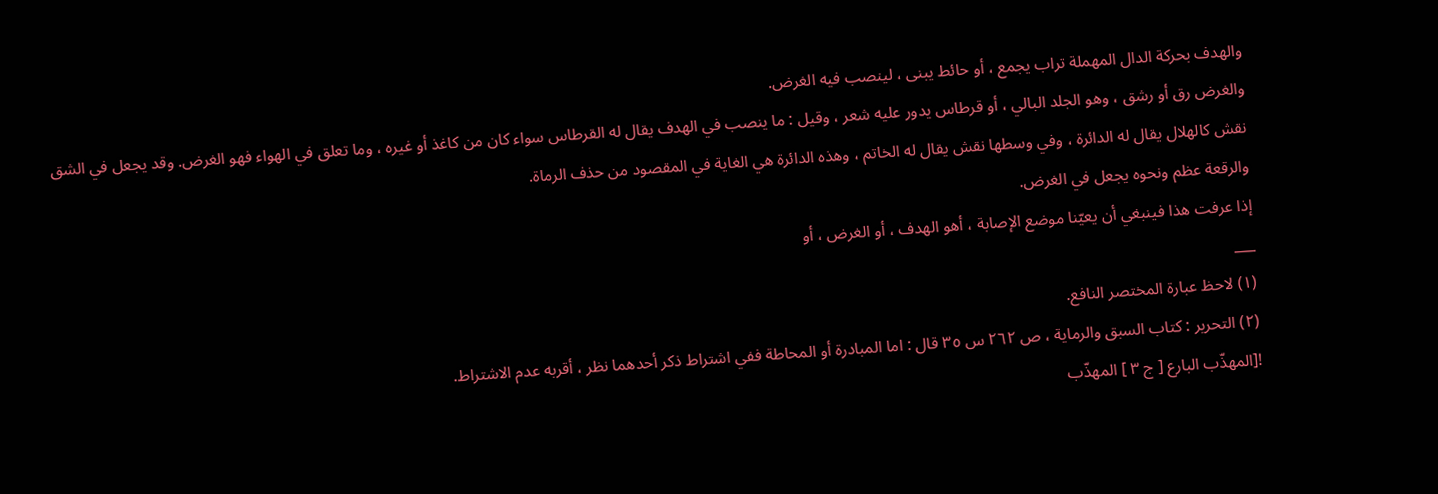والهدف بحركة الدال المهملة تراب يجمع ، أو حائط يبنى ، لينصب فيه الغرض.
والغرض رق أو رشق ، وهو الجلد البالي ، أو قرطاس يدور عليه شعر ، وقيل : ما ينصب في الهدف يقال له القرطاس سواء كان من كاغذ أو غيره ، وما تعلق في الهواء فهو الغرض. وقد يجعل في الشق نقش كالهلال يقال له الدائرة ، وفي وسطها نقش يقال له الخاتم ، وهذه الدائرة هي الغاية في المقصود من حذف الرماة.
والرقعة عظم ونحوه يجعل في الغرض.
إذا عرفت هذا فينبغي أن يعيّنا موضع الإصابة ، أهو الهدف ، أو الغرض ، أو
___
(١) لاحظ عبارة المختصر النافع.
(٢) التحرير : كتاب السبق والرماية ، ص ٢٦٢ س ٣٥ قال : اما المبادرة أو المحاطة ففي اشتراط ذكر أحدهما نظر ، أقربه عدم الاشتراط.
![المهذّب البارع [ ج ٣ ] المهذّب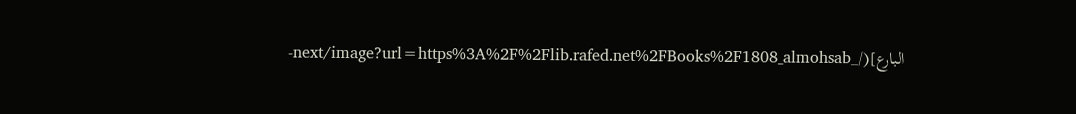البارع](/_next/image?url=https%3A%2F%2Flib.rafed.net%2FBooks%2F1808_almohsab-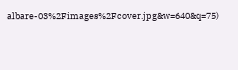albare-03%2Fimages%2Fcover.jpg&w=640&q=75)